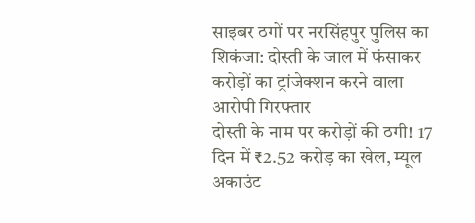साइबर ठगों पर नरसिंहपुर पुलिस का शिकंजा: दोस्ती के जाल में फंसाकर करोड़ों का ट्रांजेक्शन करने वाला आरोपी गिरफ्तार
दोस्ती के नाम पर करोड़ों की ठगी! 17 दिन में ₹2.52 करोड़ का खेल, म्यूल अकाउंट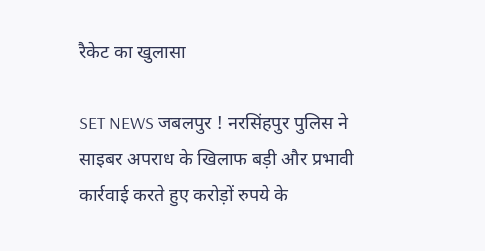रैकेट का खुलासा

SET NEWS जबलपुर ! नरसिंहपुर पुलिस ने साइबर अपराध के खिलाफ बड़ी और प्रभावी कार्रवाई करते हुए करोड़ों रुपये के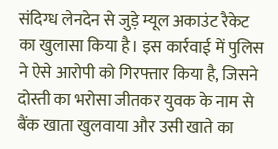संदिग्ध लेनदेन से जुड़े म्यूल अकाउंट रैकेट का खुलासा किया है। इस कार्रवाई में पुलिस ने ऐसे आरोपी को गिरफ्तार किया है, जिसने दोस्ती का भरोसा जीतकर युवक के नाम से बैंक खाता खुलवाया और उसी खाते का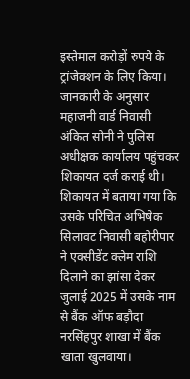इस्तेमाल करोड़ों रुपये के ट्रांजेक्शन के लिए किया।
जानकारी के अनुसार महाजनी वार्ड निवासी अंकित सोनी ने पुलिस अधीक्षक कार्यालय पहुंचकर शिकायत दर्ज कराई थी। शिकायत में बताया गया कि उसके परिचित अभिषेक सिलावट निवासी बहोरीपार ने एक्सीडेंट क्लेम राशि दिलाने का झांसा देकर जुलाई 2025 में उसके नाम से बैंक ऑफ बड़ौदा नरसिंहपुर शाखा में बैंक खाता खुलवाया।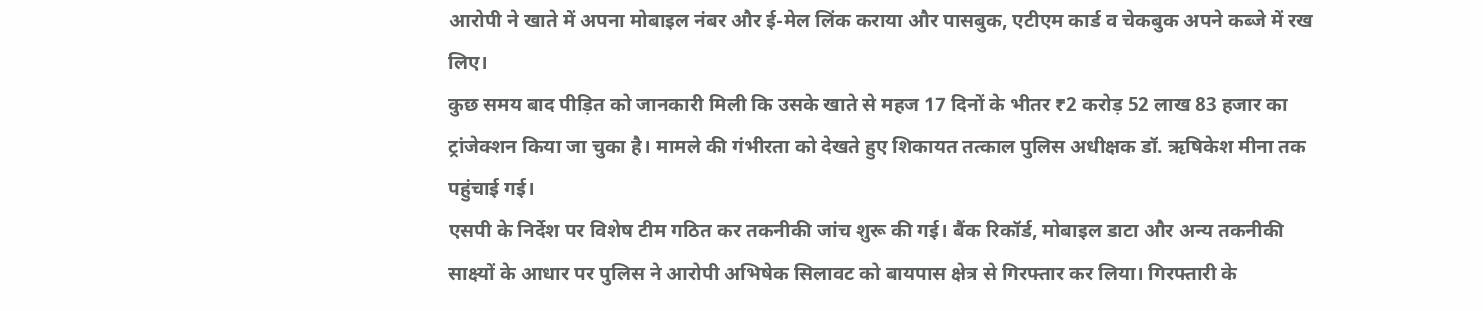आरोपी ने खाते में अपना मोबाइल नंबर और ई-मेल लिंक कराया और पासबुक, एटीएम कार्ड व चेकबुक अपने कब्जे में रख लिए।
कुछ समय बाद पीड़ित को जानकारी मिली कि उसके खाते से महज 17 दिनों के भीतर ₹2 करोड़ 52 लाख 83 हजार का ट्रांजेक्शन किया जा चुका है। मामले की गंभीरता को देखते हुए शिकायत तत्काल पुलिस अधीक्षक डॉ. ऋषिकेश मीना तक पहुंचाई गई।
एसपी के निर्देश पर विशेष टीम गठित कर तकनीकी जांच शुरू की गई। बैंक रिकॉर्ड, मोबाइल डाटा और अन्य तकनीकी साक्ष्यों के आधार पर पुलिस ने आरोपी अभिषेक सिलावट को बायपास क्षेत्र से गिरफ्तार कर लिया। गिरफ्तारी के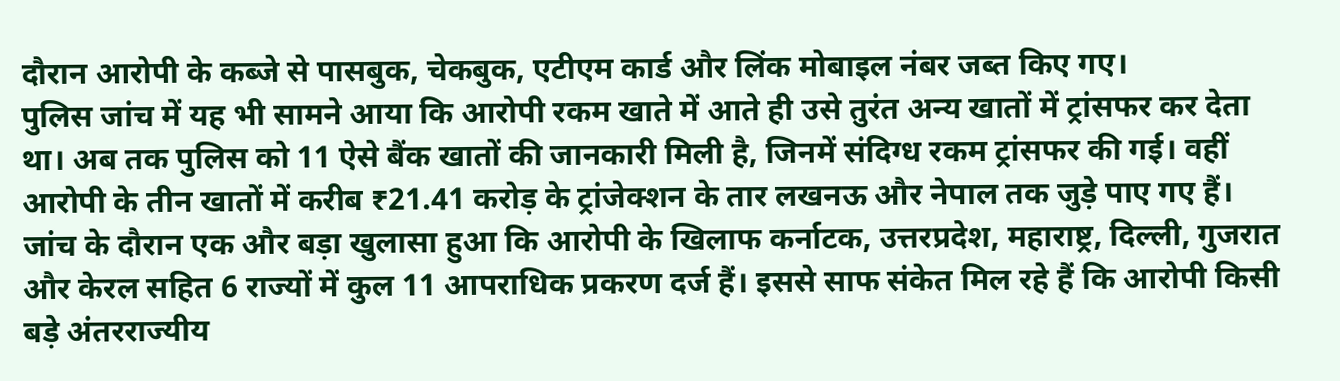दौरान आरोपी के कब्जे से पासबुक, चेकबुक, एटीएम कार्ड और लिंक मोबाइल नंबर जब्त किए गए।
पुलिस जांच में यह भी सामने आया कि आरोपी रकम खाते में आते ही उसे तुरंत अन्य खातों में ट्रांसफर कर देता था। अब तक पुलिस को 11 ऐसे बैंक खातों की जानकारी मिली है, जिनमें संदिग्ध रकम ट्रांसफर की गई। वहीं आरोपी के तीन खातों में करीब ₹21.41 करोड़ के ट्रांजेक्शन के तार लखनऊ और नेपाल तक जुड़े पाए गए हैं।
जांच के दौरान एक और बड़ा खुलासा हुआ कि आरोपी के खिलाफ कर्नाटक, उत्तरप्रदेश, महाराष्ट्र, दिल्ली, गुजरात और केरल सहित 6 राज्यों में कुल 11 आपराधिक प्रकरण दर्ज हैं। इससे साफ संकेत मिल रहे हैं कि आरोपी किसी बड़े अंतरराज्यीय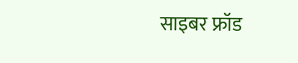साइबर फ्रॉड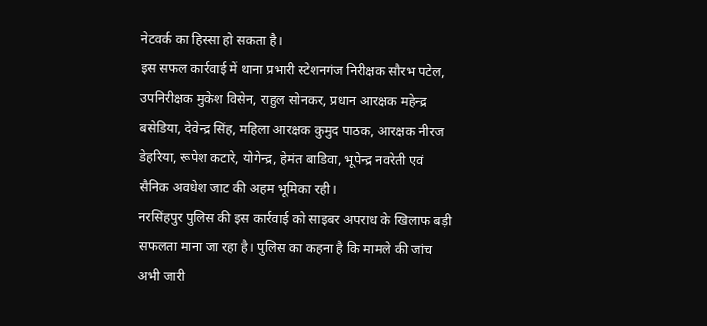नेटवर्क का हिस्सा हो सकता है।
इस सफल कार्रवाई में थाना प्रभारी स्टेशनगंज निरीक्षक सौरभ पटेल, उपनिरीक्षक मुकेश विसेन, राहुल सोनकर, प्रधान आरक्षक महेन्द्र बसेडिया, देवेन्द्र सिंह, महिला आरक्षक कुमुद पाठक, आरक्षक नीरज डेहरिया, रूपेश कटारे, योगेन्द्र, हेमंत बाडिवा, भूपेन्द्र नवरेती एवं सैनिक अवधेश जाट की अहम भूमिका रही।
नरसिंहपुर पुलिस की इस कार्रवाई को साइबर अपराध के खिलाफ बड़ी सफलता माना जा रहा है। पुलिस का कहना है कि मामले की जांच अभी जारी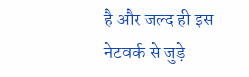है और जल्द ही इस नेटवर्क से जुड़े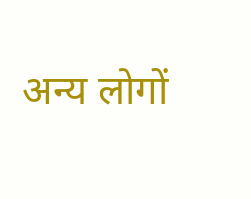अन्य लोगों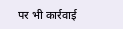पर भी कार्रवाई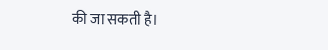की जा सकती है।